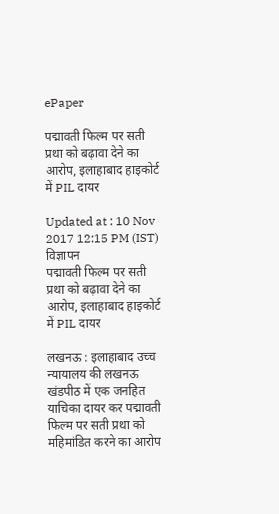ePaper

पद्मावती फिल्म पर सती प्रथा को बढ़ावा देने का आरोप, इलाहाबाद हाइकोर्ट में PIL दायर

Updated at : 10 Nov 2017 12:15 PM (IST)
विज्ञापन
पद्मावती फिल्म पर सती प्रथा को बढ़ावा देने का आरोप, इलाहाबाद हाइकोर्ट में PIL दायर

लखनऊ : इलाहाबाद उच्च न्यायालय की लखनऊ खंडपीठ में एक जनहित याचिका दायर कर पद्मावती फिल्म पर सती प्रथा को महिमांडित करने का आरोप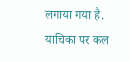लगाया गया है. याचिका पर कल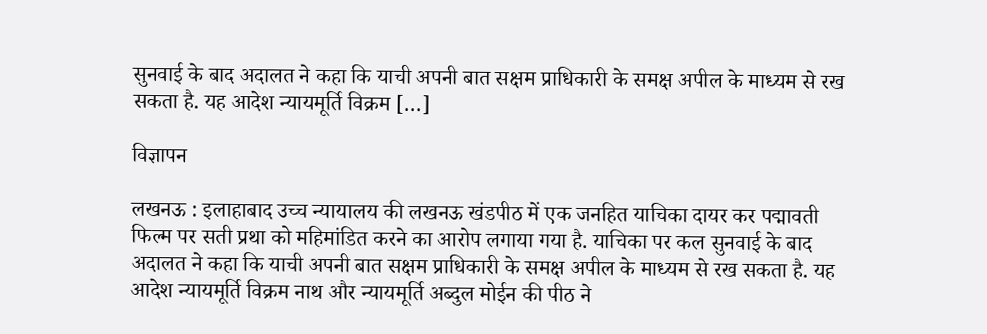सुनवाई के बाद अदालत ने कहा कि याची अपनी बात सक्षम प्राधिकारी के समक्ष अपील के माध्यम से रख सकता है. यह आदेश न्यायमूर्ति विक्रम […]

विज्ञापन

लखनऊ : इलाहाबाद उच्च न्यायालय की लखनऊ खंडपीठ में एक जनहित याचिका दायर कर पद्मावती फिल्म पर सती प्रथा को महिमांडित करने का आरोप लगाया गया है. याचिका पर कल सुनवाई के बाद अदालत ने कहा कि याची अपनी बात सक्षम प्राधिकारी के समक्ष अपील के माध्यम से रख सकता है. यह आदेश न्यायमूर्ति विक्रम नाथ और न्यायमूर्ति अब्दुल मोईन की पीठ ने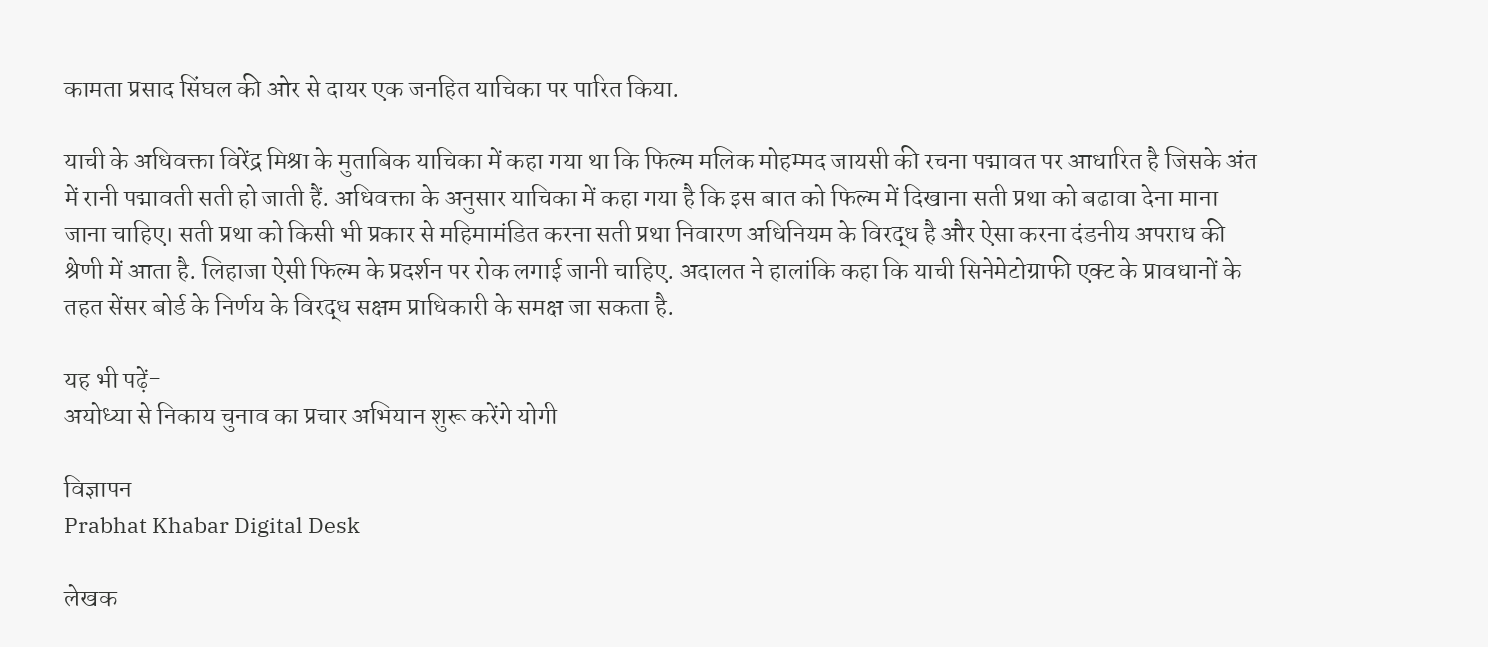कामता प्रसाद सिंघल की ओर से दायर एक जनहित याचिका पर पारित किया.

याची के अधिवक्ता विरेंद्र मिश्रा के मुताबिक याचिका में कहा गया था कि फिल्म मलिक मोहम्मद जायसी की रचना पद्मावत पर आधारित है जिसके अंत में रानी पद्मावती सती हो जाती हैं. अधिवक्ता के अनुसार याचिका में कहा गया है कि इस बात को फिल्म में दिखाना सती प्रथा को बढावा देना माना जाना चाहिए। सती प्रथा को किसी भी प्रकार से महिमामंडित करना सती प्रथा निवारण अधिनियम के विरद्ध है और ऐसा करना दंडनीय अपराध की श्रेणी में आता है. लिहाजा ऐसी फिल्म के प्रदर्शन पर रोक लगाई जानी चाहिए. अदालत ने हालांकि कहा कि याची सिनेमेटोग्राफी एक्ट के प्रावधानों के तहत सेंसर बोर्ड के निर्णय के विरद्ध सक्षम प्राधिकारी के समक्ष जा सकता है.

यह भी पढ़ें-
अयोध्या से निकाय चुनाव का प्रचार अभियान शुरू करेंगे योगी

विज्ञापन
Prabhat Khabar Digital Desk

लेखक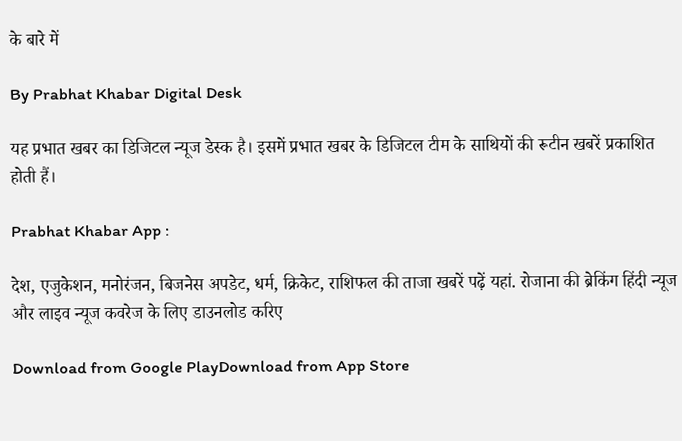के बारे में

By Prabhat Khabar Digital Desk

यह प्रभात खबर का डिजिटल न्यूज डेस्क है। इसमें प्रभात खबर के डिजिटल टीम के साथियों की रूटीन खबरें प्रकाशित होती हैं।

Prabhat Khabar App :

देश, एजुकेशन, मनोरंजन, बिजनेस अपडेट, धर्म, क्रिकेट, राशिफल की ताजा खबरें पढ़ें यहां. रोजाना की ब्रेकिंग हिंदी न्यूज और लाइव न्यूज कवरेज के लिए डाउनलोड करिए

Download from Google PlayDownload from App Store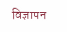विज्ञापन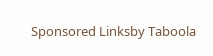Sponsored Linksby Taboola